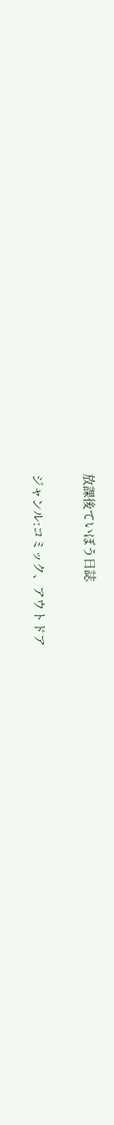放課後ていぼう日誌

ジャンル:コミック、アウトドア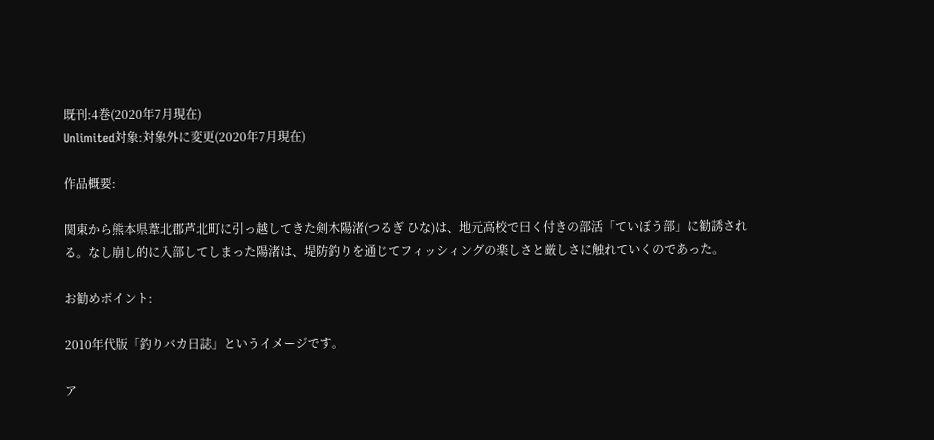既刊:4巻(2020年7月現在)
Unlimited対象:対象外に変更(2020年7月現在)

作品概要:

関東から熊本県葦北郡芦北町に引っ越してきた剣木陽渚(つるぎ ひな)は、地元高校で曰く付きの部活「ていぼう部」に勧誘される。なし崩し的に入部してしまった陽渚は、堤防釣りを通じてフィッシィングの楽しさと厳しさに触れていくのであった。

お勧めポイント:

2010年代版「釣りバカ日誌」というイメージです。

ア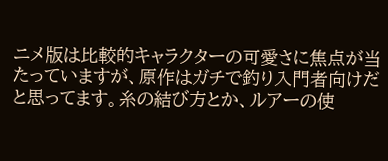ニメ版は比較的キャラクターの可愛さに焦点が当たっていますが、原作はガチで釣り入門者向けだと思ってます。糸の結び方とか、ルアーの使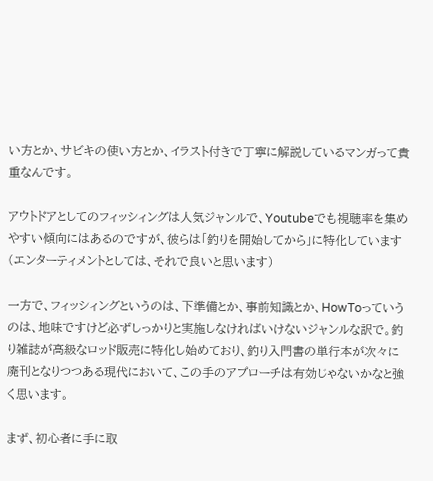い方とか、サビキの使い方とか、イラスト付きで丁寧に解説しているマンガって貴重なんです。

アウトドアとしてのフィッシィングは人気ジャンルで、Youtubeでも視聴率を集めやすい傾向にはあるのですが、彼らは「釣りを開始してから」に特化しています(エンターティメントとしては、それで良いと思います)

一方で、フィッシィングというのは、下準備とか、事前知識とか、HowToっていうのは、地味ですけど必ずしっかりと実施しなければいけないジャンルな訳で。釣り雑誌が高級なロッド販売に特化し始めており、釣り入門書の単行本が次々に廃刊となりつつある現代において、この手のアプローチは有効じゃないかなと強く思います。

まず、初心者に手に取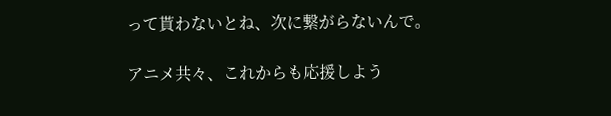って貰わないとね、次に繋がらないんで。

アニメ共々、これからも応援しよう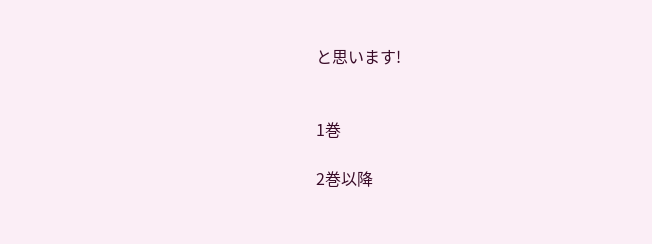と思います!


1巻

2巻以降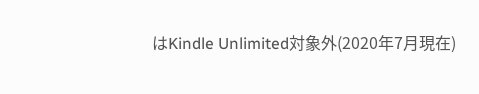はKindle Unlimited対象外(2020年7月現在)